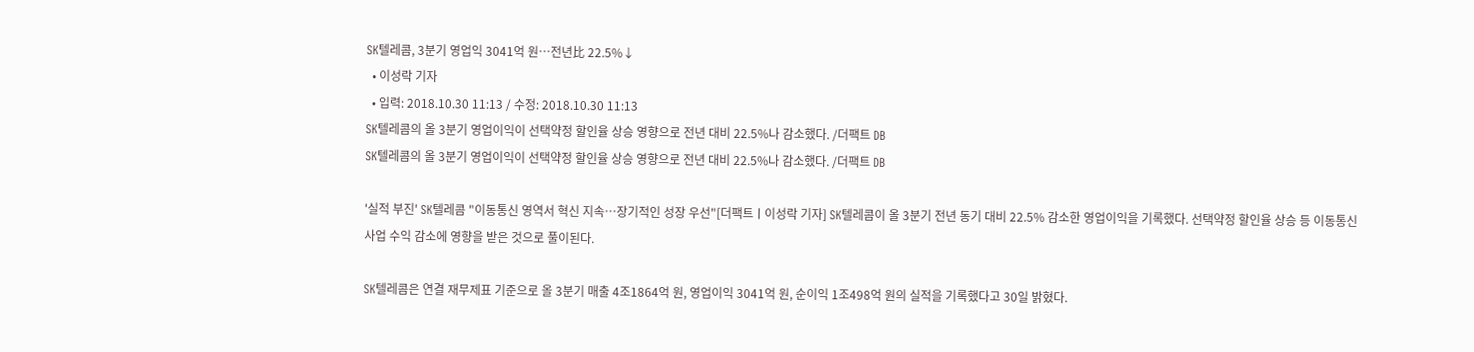SK텔레콤, 3분기 영업익 3041억 원…전년比 22.5%↓
  • 이성락 기자
  • 입력: 2018.10.30 11:13 / 수정: 2018.10.30 11:13
SK텔레콤의 올 3분기 영업이익이 선택약정 할인율 상승 영향으로 전년 대비 22.5%나 감소했다. /더팩트 DB
SK텔레콤의 올 3분기 영업이익이 선택약정 할인율 상승 영향으로 전년 대비 22.5%나 감소했다. /더팩트 DB

'실적 부진' SK텔레콤 "이동통신 영역서 혁신 지속…장기적인 성장 우선"[더팩트ㅣ이성락 기자] SK텔레콤이 올 3분기 전년 동기 대비 22.5% 감소한 영업이익을 기록했다. 선택약정 할인율 상승 등 이동통신 사업 수익 감소에 영향을 받은 것으로 풀이된다.

SK텔레콤은 연결 재무제표 기준으로 올 3분기 매출 4조1864억 원, 영업이익 3041억 원, 순이익 1조498억 원의 실적을 기록했다고 30일 밝혔다.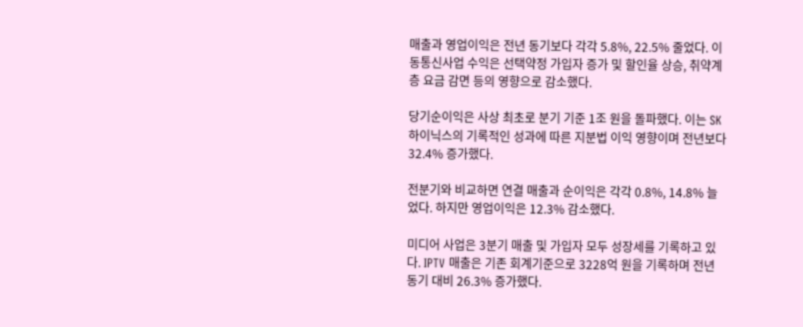매출과 영업이익은 전년 동기보다 각각 5.8%, 22.5% 줄었다. 이동통신사업 수익은 선택약정 가입자 증가 및 할인율 상승, 취약계층 요금 감면 등의 영향으로 감소했다.

당기순이익은 사상 최초로 분기 기준 1조 원을 돌파했다. 이는 SK하이닉스의 기록적인 성과에 따른 지분법 이익 영향이며 전년보다 32.4% 증가했다.

전분기와 비교하면 연결 매출과 순이익은 각각 0.8%, 14.8% 늘었다. 하지만 영업이익은 12.3% 감소했다.

미디어 사업은 3분기 매출 및 가입자 모두 성장세를 기록하고 있다. IPTV 매출은 기존 회계기준으로 3228억 원을 기록하며 전년 동기 대비 26.3% 증가했다.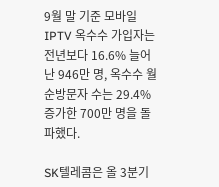9월 말 기준 모바일 IPTV 옥수수 가입자는 전년보다 16.6% 늘어난 946만 명, 옥수수 월 순방문자 수는 29.4% 증가한 700만 명을 돌파했다.

SK텔레콤은 올 3분기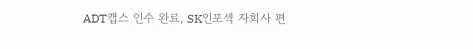ADT캡스 인수 완료, SK인포섹 자회사 편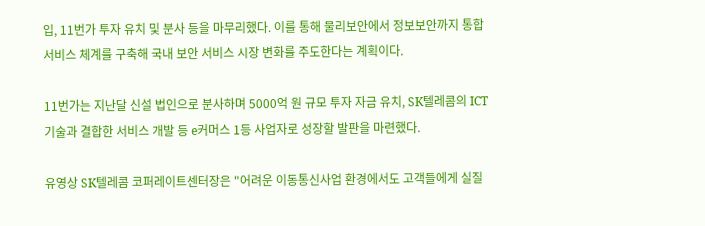입, 11번가 투자 유치 및 분사 등을 마무리했다. 이를 통해 물리보안에서 정보보안까지 통합 서비스 체계를 구축해 국내 보안 서비스 시장 변화를 주도한다는 계획이다.

11번가는 지난달 신설 법인으로 분사하며 5000억 원 규모 투자 자금 유치, SK텔레콤의 ICT 기술과 결합한 서비스 개발 등 e커머스 1등 사업자로 성장할 발판을 마련했다.

유영상 SK텔레콤 코퍼레이트센터장은 "어려운 이동통신사업 환경에서도 고객들에게 실질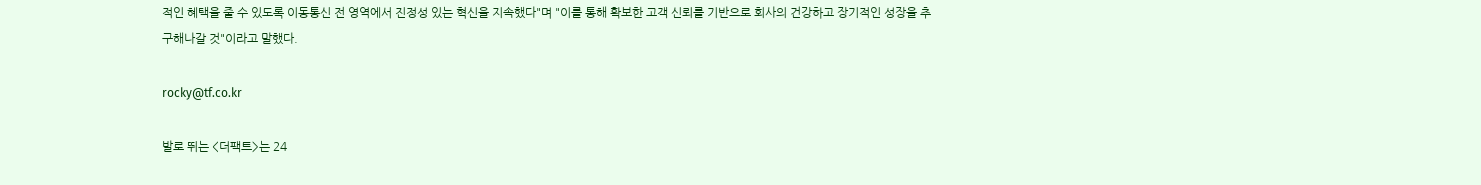적인 혜택을 줄 수 있도록 이동통신 전 영역에서 진정성 있는 혁신을 지속했다"며 "이를 통해 확보한 고객 신뢰를 기반으로 회사의 건강하고 장기적인 성장을 추구해나갈 것"이라고 말했다.

rocky@tf.co.kr

발로 뛰는 <더팩트>는 24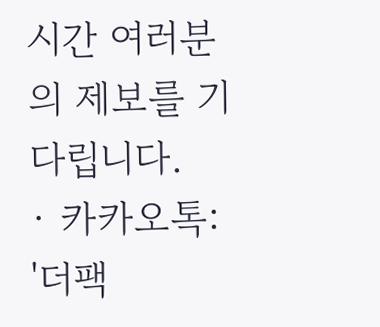시간 여러분의 제보를 기다립니다.
· 카카오톡: '더팩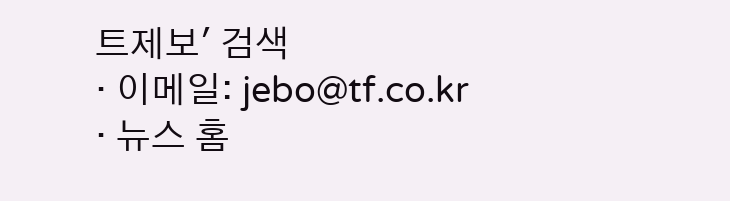트제보' 검색
· 이메일: jebo@tf.co.kr
· 뉴스 홈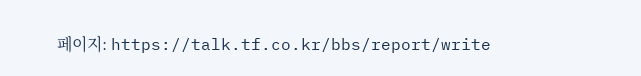페이지: https://talk.tf.co.kr/bbs/report/write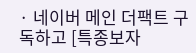· 네이버 메인 더팩트 구독하고 [특종보자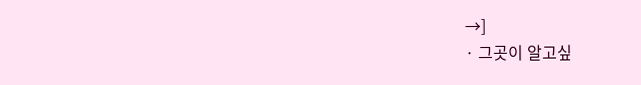→]
· 그곳이 알고싶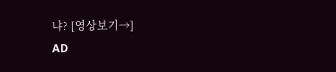냐? [영상보기→]
AD